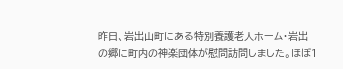昨日、岩出山町にある特別養護老人ホーム・岩出の郷に町内の神楽団体が慰問訪問しました。ほぼ1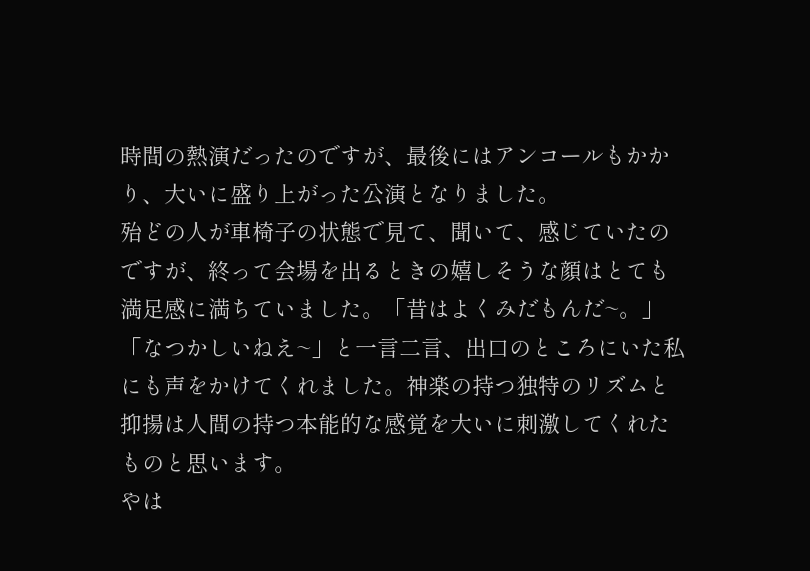時間の熱演だったのですが、最後にはアンコールもかかり、大いに盛り上がった公演となりました。
殆どの人が車椅子の状態で見て、聞いて、感じていたのですが、終って会場を出るときの嬉しそうな顔はとても満足感に満ちていました。「昔はよくみだもんだ~。」「なつかしいねえ~」と一言二言、出口のところにいた私にも声をかけてくれました。神楽の持つ独特のリズムと抑揚は人間の持つ本能的な感覚を大いに刺激してくれたものと思います。
やは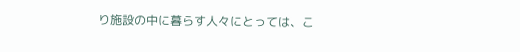り施設の中に暮らす人々にとっては、こ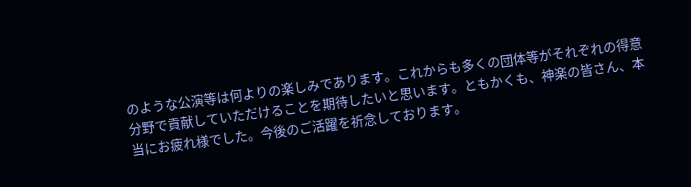のような公演等は何よりの楽しみであります。これからも多くの団体等がそれぞれの得意分野で貢献していただけることを期待したいと思います。ともかくも、神楽の皆さん、本当にお疲れ様でした。今後のご活躍を祈念しております。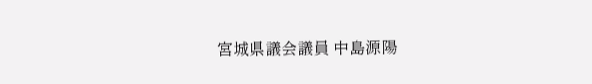宮城県議会議員 中島源陽